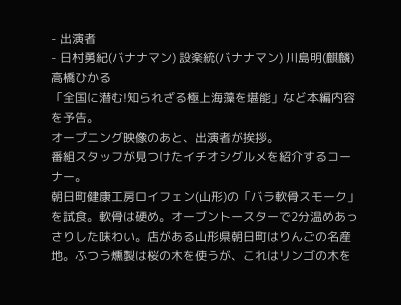- 出演者
- 日村勇紀(バナナマン) 設楽統(バナナマン) 川島明(麒麟) 高橋ひかる
「全国に潜む!知られざる極上海藻を堪能」など本編内容を予告。
オープニング映像のあと、出演者が挨拶。
番組スタッフが見つけたイチオシグルメを紹介するコーナー。
朝日町健康工房ロイフェン(山形)の「バラ軟骨スモーク」を試食。軟骨は硬め。オーブントースターで2分温めあっさりした味わい。店がある山形県朝日町はりんごの名産地。ふつう燻製は桜の木を使うが、これはリンゴの木を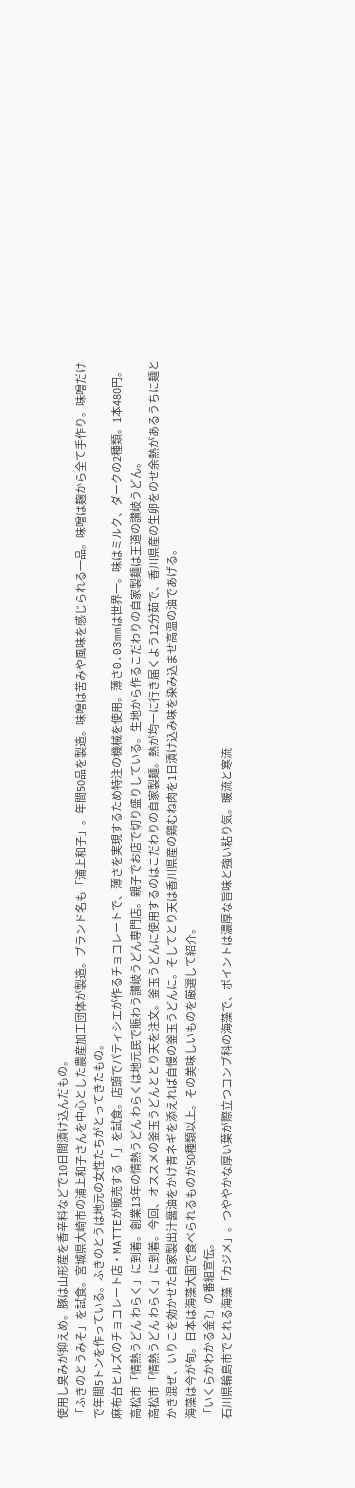使用し臭みが抑えめ。豚は山形産を香辛料などで10日間漬け込んだもの。
「ふきのとうみそ」を試食。宮城県大崎市の浦上和子さんを中心とした農産加工団体が製造。ブランド名も「浦上和子」。年間50品を製造。味噌は苦みや風味を感じられる一品。味噌は麹から全て手作り。味噌だけで年間5トンを作っている。ふきのとうは地元の女性たちがとってきたもの。
麻布台ヒルズのチョコレート店・MATTEが販売する「」を試食。店頭でパティシエが作るチョコレートで、薄さを実現するため特注の機械を使用。薄さ0.03mmは世界一。味はミルク、ダークの2種類。1本480円。
高松市「情熱うどん わらく」に到着。創業13年の情熱うどん わらくは地元民で賑わう讃岐うどん専門店。親子でお店で切り盛りしている。生地から作るこだわりの自家製麺は王道の讃岐うどん。
高松市「情熱うどん わらく」に到着。今回、オススメの釜玉うどんととり天を注文。釜玉うどんに使用するのはこだわりの自家製麺。熱が均一に行き届くよう12分茹で、香川県産の生卵をのせ余熱があるうちに麺とかき混ぜ、いりこを効かせた自家製出汁醤油をかけ青ネギを添えれば自慢の釜玉うどんに。そしてとり天は香川県産の鶏むね肉を1日漬け込み味を染み込ませ高温の油であげる。
海藻は今が旬。日本は海藻大国で食べられるものが50種類以上。その美味しいものを厳選して紹介。
「いくらかわかる金?」の番組宣伝。
石川県輪島市でとれる海藻「カジメ」。つややかな厚い葉が際立つコンブ科の海藻で、ポイントは濃厚な旨味と強い粘り気。暖流と寒流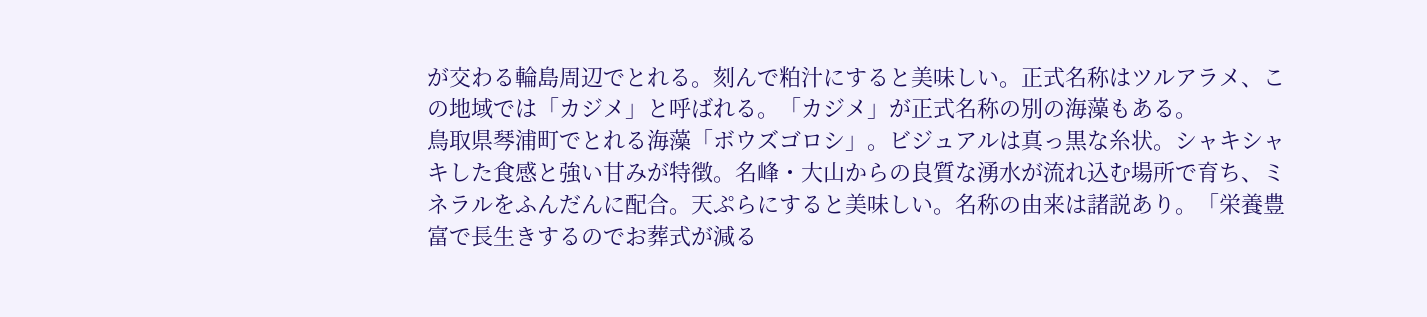が交わる輪島周辺でとれる。刻んで粕汁にすると美味しい。正式名称はツルアラメ、この地域では「カジメ」と呼ばれる。「カジメ」が正式名称の別の海藻もある。
鳥取県琴浦町でとれる海藻「ボウズゴロシ」。ビジュアルは真っ黒な糸状。シャキシャキした食感と強い甘みが特徴。名峰・大山からの良質な湧水が流れ込む場所で育ち、ミネラルをふんだんに配合。天ぷらにすると美味しい。名称の由来は諸説あり。「栄養豊富で長生きするのでお葬式が減る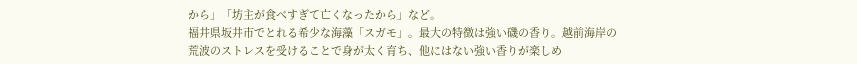から」「坊主が食べすぎて亡くなったから」など。
福井県坂井市でとれる希少な海藻「スガモ」。最大の特徴は強い磯の香り。越前海岸の荒波のストレスを受けることで身が太く育ち、他にはない強い香りが楽しめ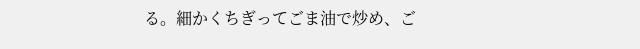る。細かくちぎってごま油で炒め、ご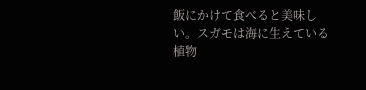飯にかけて食べると美味しい。スガモは海に生えている植物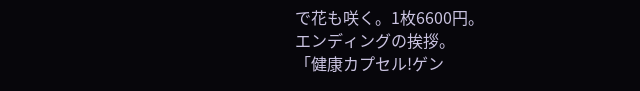で花も咲く。1枚6600円。
エンディングの挨拶。
「健康カプセル!ゲン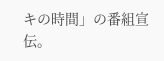キの時間」の番組宣伝。